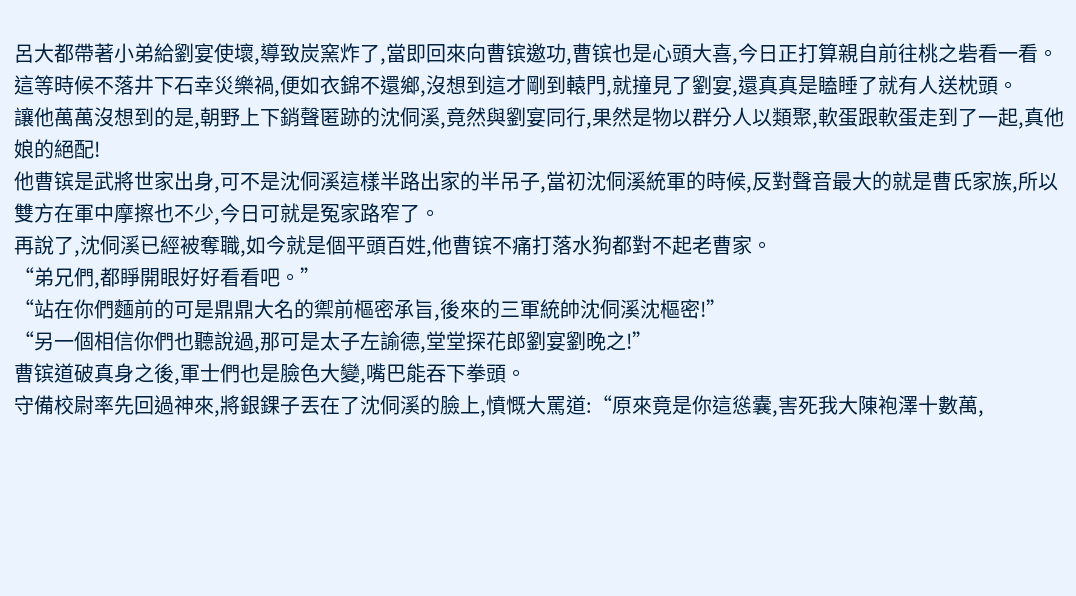呂大都帶著小弟給劉宴使壞,導致炭窯炸了,當即回來向曹镔邀功,曹镔也是心頭大喜,今日正打算親自前往桃之砦看一看。
這等時候不落井下石幸災樂禍,便如衣錦不還鄉,沒想到這才剛到轅門,就撞見了劉宴,還真真是瞌睡了就有人送枕頭。
讓他萬萬沒想到的是,朝野上下銷聲匿跡的沈侗溪,竟然與劉宴同行,果然是物以群分人以類聚,軟蛋跟軟蛋走到了一起,真他娘的絕配!
他曹镔是武將世家出身,可不是沈侗溪這樣半路出家的半吊子,當初沈侗溪統軍的時候,反對聲音最大的就是曹氏家族,所以雙方在軍中摩擦也不少,今日可就是冤家路窄了。
再說了,沈侗溪已經被奪職,如今就是個平頭百姓,他曹镔不痛打落水狗都對不起老曹家。
“弟兄們,都睜開眼好好看看吧。”
“站在你們麵前的可是鼎鼎大名的禦前樞密承旨,後來的三軍統帥沈侗溪沈樞密!”
“另一個相信你們也聽說過,那可是太子左諭德,堂堂探花郎劉宴劉晚之!”
曹镔道破真身之後,軍士們也是臉色大變,嘴巴能吞下拳頭。
守備校尉率先回過神來,將銀錁子丟在了沈侗溪的臉上,憤慨大罵道:“原來竟是你這慫囊,害死我大陳袍澤十數萬,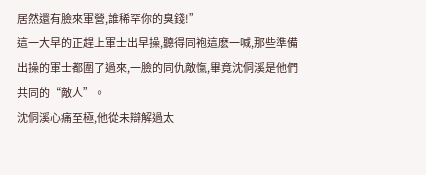居然還有臉來軍營,誰稀罕你的臭錢!”
這一大早的正趕上軍士出早操,聽得同袍這麽一喊,那些準備出操的軍士都圍了過來,一臉的同仇敵愾,畢竟沈侗溪是他們共同的“敵人”。
沈侗溪心痛至極,他從未辯解過太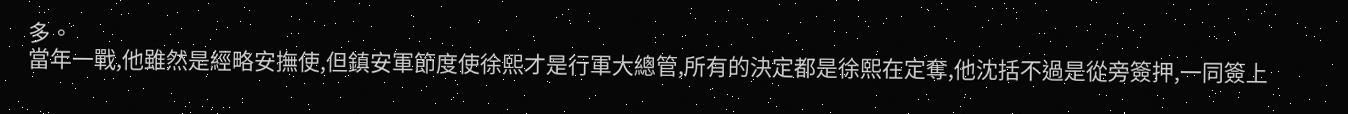多。
當年一戰,他雖然是經略安撫使,但鎮安軍節度使徐熙才是行軍大總管,所有的決定都是徐熙在定奪,他沈括不過是從旁簽押,一同簽上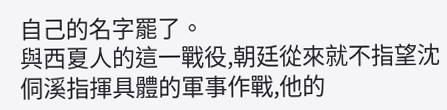自己的名字罷了。
與西夏人的這一戰役,朝廷從來就不指望沈侗溪指揮具體的軍事作戰,他的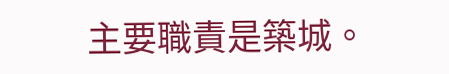主要職責是築城。